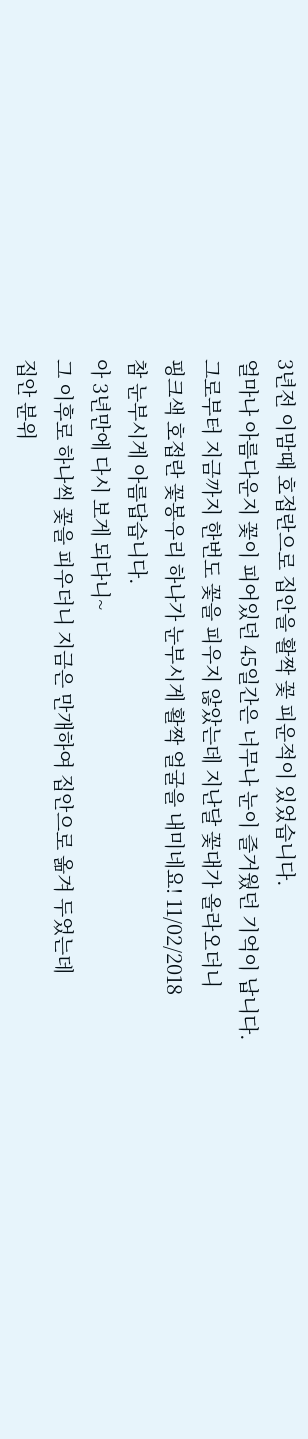3년전 이맘때 호접란으로 집안을 활짝 꽃 피운적이 있었습니다.
얼마나 아름다운지 꽃이 피어있던 45일간은 너무나 눈이 즐거웠던 기억이 납니다.
그로부터 지금까지 한번도 꽃을 피우지 않았는데 지난달 꽃대가 올라오더니
핑크색 호접란 꽃봉우리 하나가 눈부시게 활짝 얼굴을 내미네요! 11/02/2018
참 눈부시게 아름답습니다.
아 3년만에 다시 보게 되다니~
그 이후로 하나씩 꽃을 피우더니 지금은 만개하여 집안으로 옮겨 두었는데
집안 분위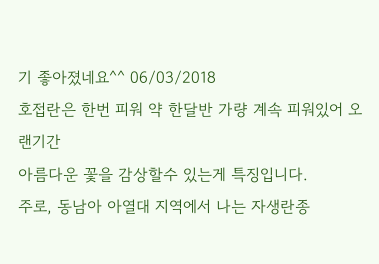기 좋아졌네요^^ 06/03/2018
호접란은 한번 피워 약 한달반 가량 계속 피워있어 오랜기간
아름다운 꽃을 감상할수 있는게 특징입니다.
주로, 동남아 아열대 지역에서 나는 자생란종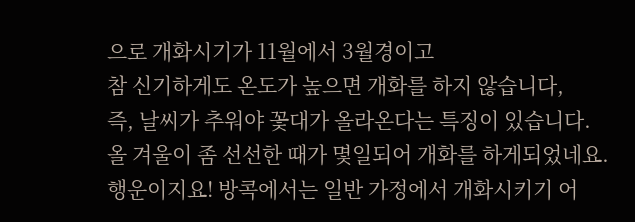으로 개화시기가 11월에서 3월경이고
참 신기하게도 온도가 높으면 개화를 하지 않습니다,
즉, 날씨가 추워야 꽃대가 올라온다는 특징이 있습니다.
올 겨울이 좀 선선한 때가 몇일되어 개화를 하게되었네요.
행운이지요! 방콕에서는 일반 가정에서 개화시키기 어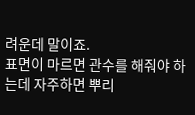려운데 말이죠.
표면이 마르면 관수를 해줘야 하는데 자주하면 뿌리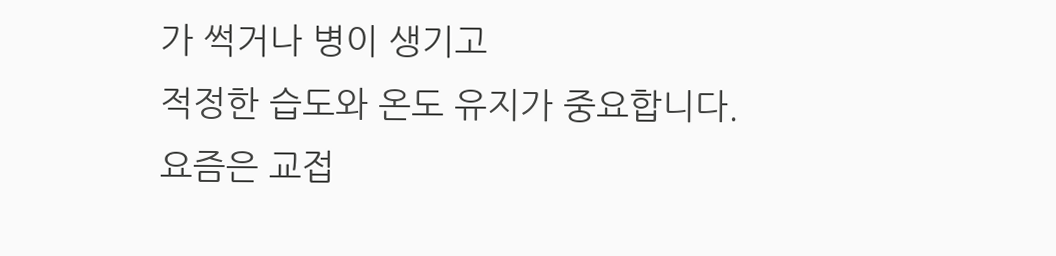가 썩거나 병이 생기고
적정한 습도와 온도 유지가 중요합니다.
요즘은 교접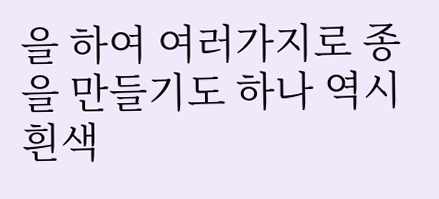을 하여 여러가지로 종을 만들기도 하나 역시 흰색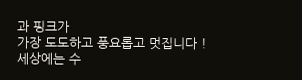과 핑크가
가장 도도하고 풍요롭고 멋집니다 !
세상에는 수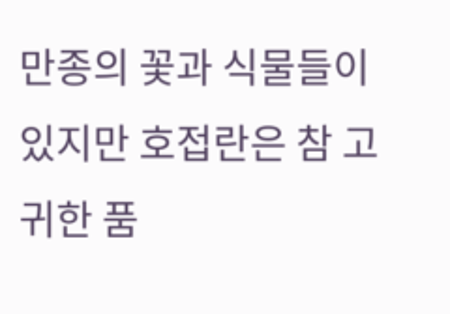만종의 꽃과 식물들이 있지만 호접란은 참 고귀한 품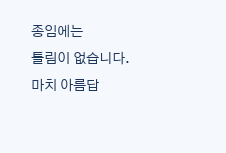종임에는
틀림이 없습니다.
마치 아름답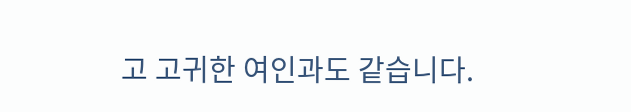고 고귀한 여인과도 같습니다.